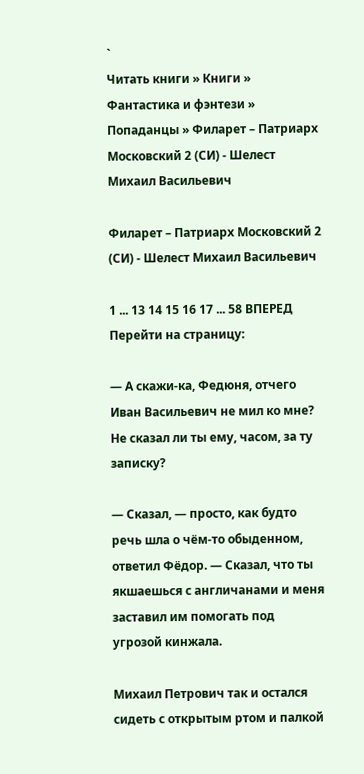`
Читать книги » Книги » Фантастика и фэнтези » Попаданцы » Филарет – Патриарх Московский 2 (СИ) - Шелест Михаил Васильевич

Филарет – Патриарх Московский 2 (СИ) - Шелест Михаил Васильевич

1 ... 13 14 15 16 17 ... 58 ВПЕРЕД
Перейти на страницу:

— А скажи-ка, Федюня, отчего Иван Васильевич не мил ко мне? Не сказал ли ты ему, часом, за ту записку?

— Сказал, — просто, как будто речь шла о чём-то обыденном, ответил Фёдор. — Сказал, что ты якшаешься с англичанами и меня заставил им помогать под угрозой кинжала.

Михаил Петрович так и остался сидеть с открытым ртом и палкой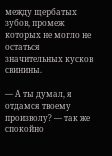между щербатых зубов, промеж которых не могло не остаться значительных кусков свинины.

— А ты думал, я отдамся твоему произволу? — так же спокойно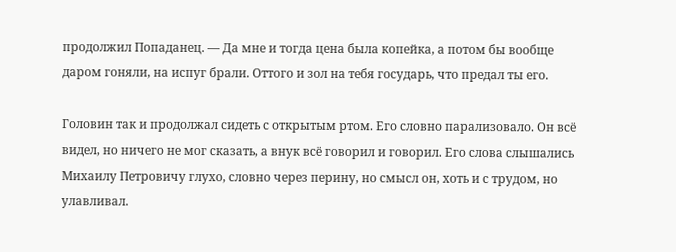продолжил Попаданец. — Да мне и тогда цена была копейка, а потом бы вообще даром гоняли, на испуг брали. Оттого и зол на тебя государь, что предал ты его.

Головин так и продолжал сидеть с открытым ртом. Его словно парализовало. Он всё видел, но ничего не мог сказать, а внук всё говорил и говорил. Его слова слышались Михаилу Петровичу глухо, словно через перину, но смысл он, хоть и с трудом, но улавливал.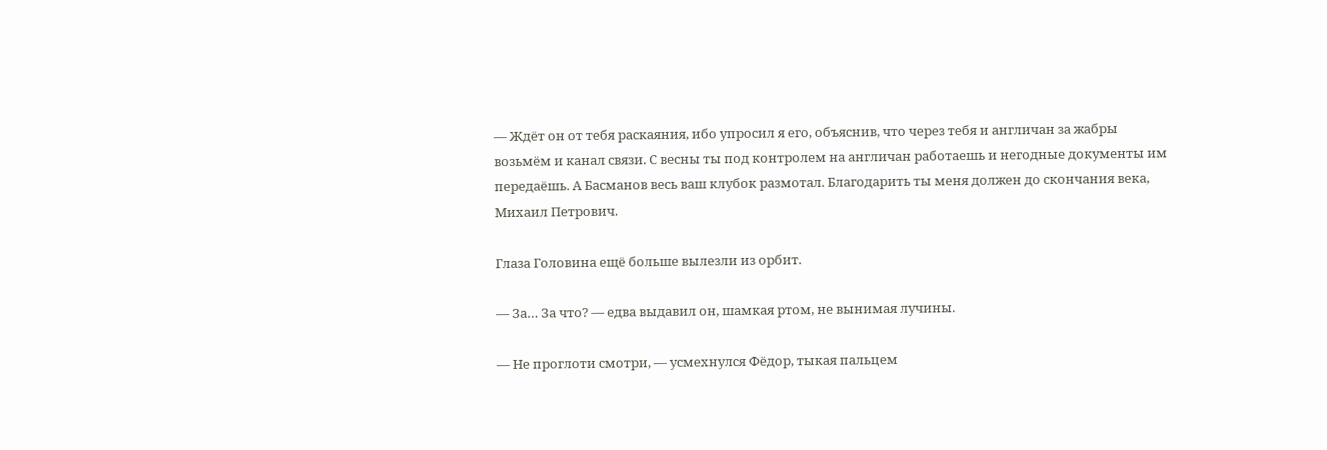— Ждёт он от тебя раскаяния, ибо упросил я его, объяснив, что через тебя и англичан за жабры возьмём и канал связи. С весны ты под контролем на англичан работаешь и негодные документы им передаёшь. А Басманов весь ваш клубок размотал. Благодарить ты меня должен до скончания века, Михаил Петрович.

Глаза Головина ещё больше вылезли из орбит.

— За… За что? — едва выдавил он, шамкая ртом, не вынимая лучины.

— Не проглоти смотри, — усмехнулся Фёдор, тыкая пальцем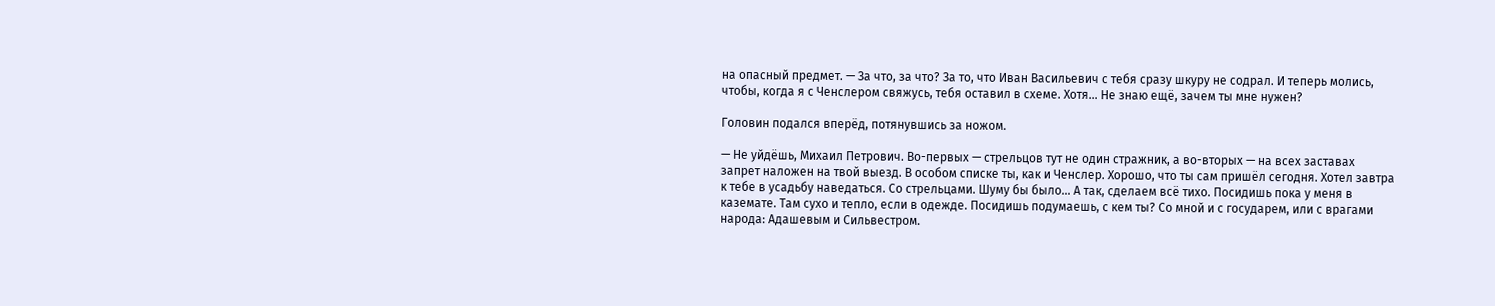на опасный предмет. — За что, за что? За то, что Иван Васильевич с тебя сразу шкуру не содрал. И теперь молись, чтобы, когда я с Ченслером свяжусь, тебя оставил в схеме. Хотя… Не знаю ещё, зачем ты мне нужен?

Головин подался вперёд, потянувшись за ножом.

— Не уйдёшь, Михаил Петрович. Во-первых — стрельцов тут не один стражник, а во-вторых — на всех заставах запрет наложен на твой выезд. В особом списке ты, как и Ченслер. Хорошо, что ты сам пришёл сегодня. Хотел завтра к тебе в усадьбу наведаться. Со стрельцами. Шуму бы было… А так, сделаем всё тихо. Посидишь пока у меня в каземате. Там сухо и тепло, если в одежде. Посидишь подумаешь, с кем ты? Со мной и с государем, или с врагами народа: Адашевым и Сильвестром.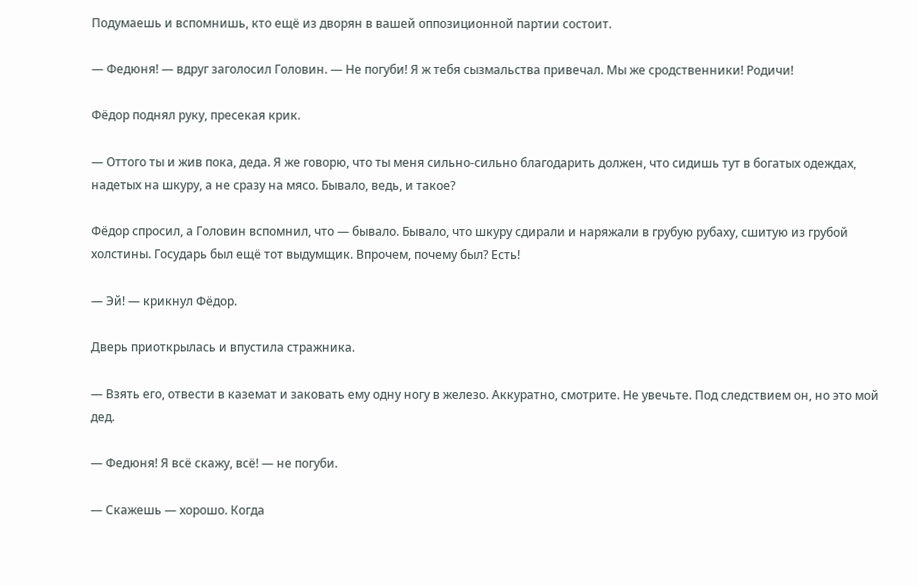Подумаешь и вспомнишь, кто ещё из дворян в вашей оппозиционной партии состоит.

— Федюня! — вдруг заголосил Головин. — Не погуби! Я ж тебя сызмальства привечал. Мы же сродственники! Родичи!

Фёдор поднял руку, пресекая крик.

— Оттого ты и жив пока, деда. Я же говорю, что ты меня сильно-сильно благодарить должен, что сидишь тут в богатых одеждах, надетых на шкуру, а не сразу на мясо. Бывало, ведь, и такое?

Фёдор спросил, а Головин вспомнил, что — бывало. Бывало, что шкуру сдирали и наряжали в грубую рубаху, сшитую из грубой холстины. Государь был ещё тот выдумщик. Впрочем, почему был? Есть!

— Эй! — крикнул Фёдор.

Дверь приоткрылась и впустила стражника.

— Взять его, отвести в каземат и заковать ему одну ногу в железо. Аккуратно, смотрите. Не увечьте. Под следствием он, но это мой дед.

— Федюня! Я всё скажу, всё! — не погуби.

— Скажешь — хорошо. Когда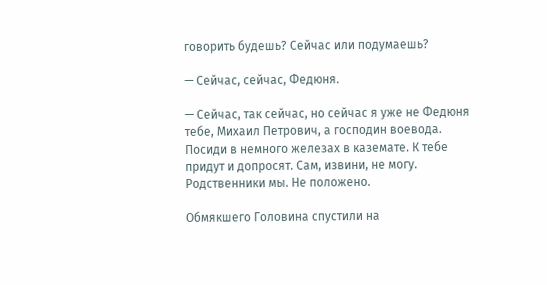говорить будешь? Сейчас или подумаешь?

— Сейчас, сейчас, Федюня.

— Сейчас, так сейчас, но сейчас я уже не Федюня тебе, Михаил Петрович, а господин воевода. Посиди в немного железах в каземате. К тебе придут и допросят. Сам, извини, не могу. Родственники мы. Не положено.

Обмякшего Головина спустили на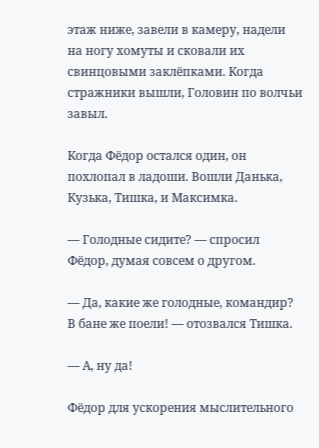этаж ниже, завели в камеру, надели на ногу хомуты и сковали их свинцовыми заклёпками. Когда стражники вышли, Головин по волчьи завыл.

Когда Фёдор остался один, он похлопал в ладоши. Вошли Данька, Кузька, Тишка, и Максимка.

— Голодные сидите? — спросил Фёдор, думая совсем о другом.

— Да, какие же голодные, командир? В бане же поели! — отозвался Тишка.

— А, ну да!

Фёдор для ускорения мыслительного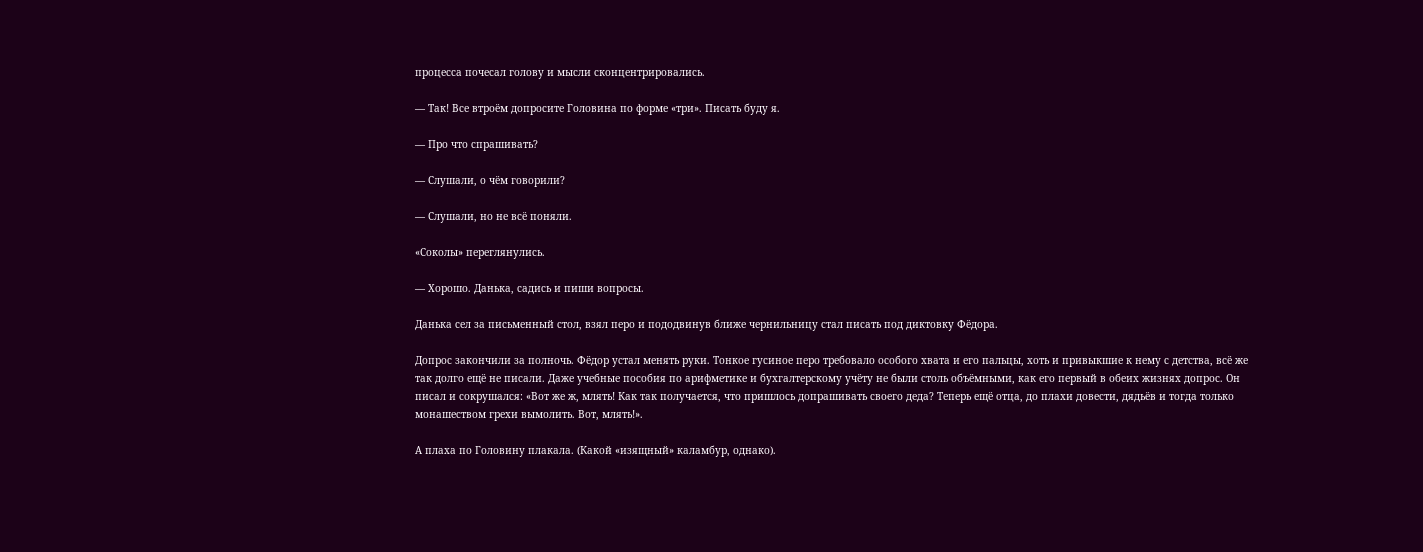процесса почесал голову и мысли сконцентрировались.

— Так! Все втроём допросите Головина по форме «три». Писать буду я.

— Про что спрашивать?

— Слушали, о чём говорили?

— Слушали, но не всё поняли.

«Соколы» переглянулись.

— Хорошо. Данька, садись и пиши вопросы.

Данька сел за письменный стол, взял перо и пододвинув ближе чернильницу стал писать под диктовку Фёдора.

Допрос закончили за полночь. Фёдор устал менять руки. Тонкое гусиное перо требовало особого хвата и его пальцы, хоть и привыкшие к нему с детства, всё же так долго ещё не писали. Даже учебные пособия по арифметике и бухгалтерскому учёту не были столь объёмными, как его первый в обеих жизнях допрос. Он писал и сокрушался: «Вот же ж, млять! Как так получается, что пришлось допрашивать своего деда? Теперь ещё отца, до плахи довести, дядьёв и тогда только монашеством грехи вымолить. Вот, млять!».

А плаха по Головину плакала. (Какой «изящный» каламбур, однако).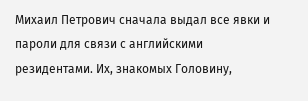Михаил Петрович сначала выдал все явки и пароли для связи с английскими резидентами. Их, знакомых Головину,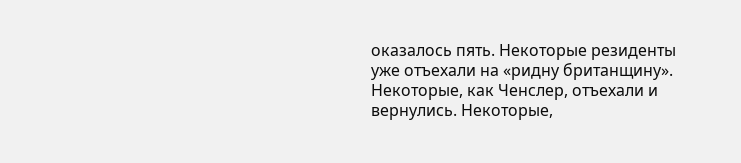оказалось пять. Некоторые резиденты уже отъехали на «ридну британщину». Некоторые, как Ченслер, отъехали и вернулись. Некоторые,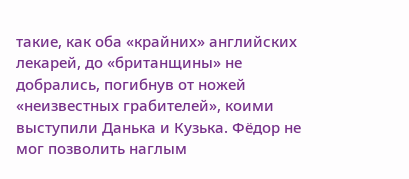такие, как оба «крайних» английских лекарей, до «британщины» не добрались, погибнув от ножей «неизвестных грабителей», коими выступили Данька и Кузька. Фёдор не мог позволить наглым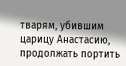тварям, убившим царицу Анастасию, продолжать портить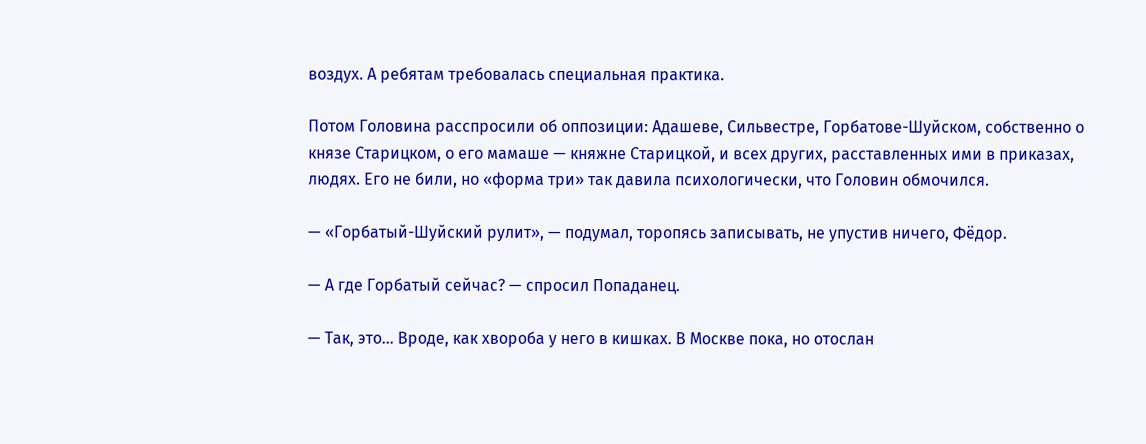воздух. А ребятам требовалась специальная практика.

Потом Головина расспросили об оппозиции: Адашеве, Сильвестре, Горбатове-Шуйском, собственно о князе Старицком, о его мамаше — княжне Старицкой, и всех других, расставленных ими в приказах, людях. Его не били, но «форма три» так давила психологически, что Головин обмочился.

— «Горбатый-Шуйский рулит», — подумал, торопясь записывать, не упустив ничего, Фёдор.

— А где Горбатый сейчас? — спросил Попаданец.

— Так, это… Вроде, как хвороба у него в кишках. В Москве пока, но отослан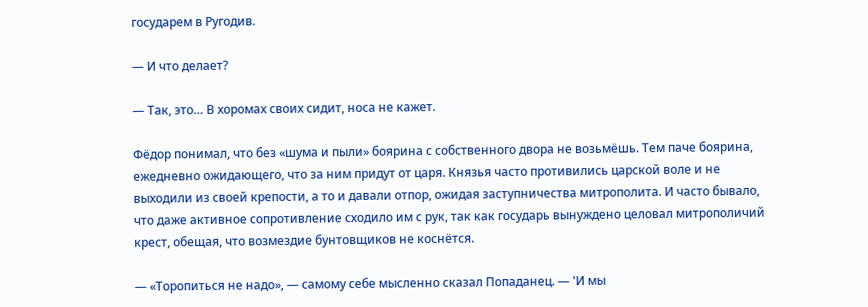государем в Ругодив.

— И что делает?

— Так, это… В хоромах своих сидит, носа не кажет.

Фёдор понимал, что без «шума и пыли» боярина с собственного двора не возьмёшь. Тем паче боярина, ежедневно ожидающего, что за ним придут от царя. Князья часто противились царской воле и не выходили из своей крепости, а то и давали отпор, ожидая заступничества митрополита. И часто бывало, что даже активное сопротивление сходило им с рук, так как государь вынуждено целовал митрополичий крест, обещая, что возмездие бунтовщиков не коснётся.

— «Торопиться не надо», — самому себе мысленно сказал Попаданец. — 'И мы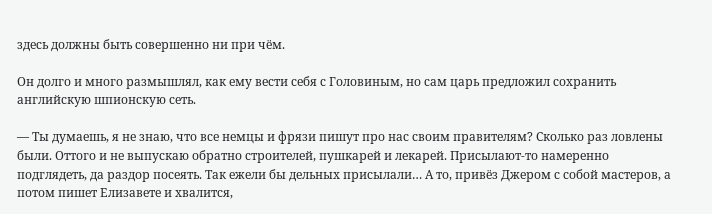здесь должны быть совершенно ни при чём.

Он долго и много размышлял, как ему вести себя с Головиным, но сам царь предложил сохранить английскую шпионскую сеть.

— Ты думаешь, я не знаю, что все немцы и фрязи пишут про нас своим правителям? Сколько раз ловлены были. Оттого и не выпускаю обратно строителей, пушкарей и лекарей. Присылают-то намеренно подглядеть, да раздор посеять. Так ежели бы дельных присылали… А то, привёз Джером с собой мастеров, а потом пишет Елизавете и хвалится,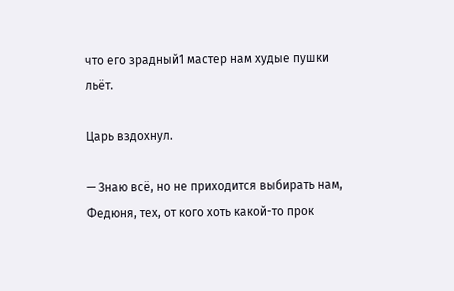что его зрадный1 мастер нам худые пушки льёт.

Царь вздохнул.

— Знаю всё, но не приходится выбирать нам, Федюня, тех, от кого хоть какой-то прок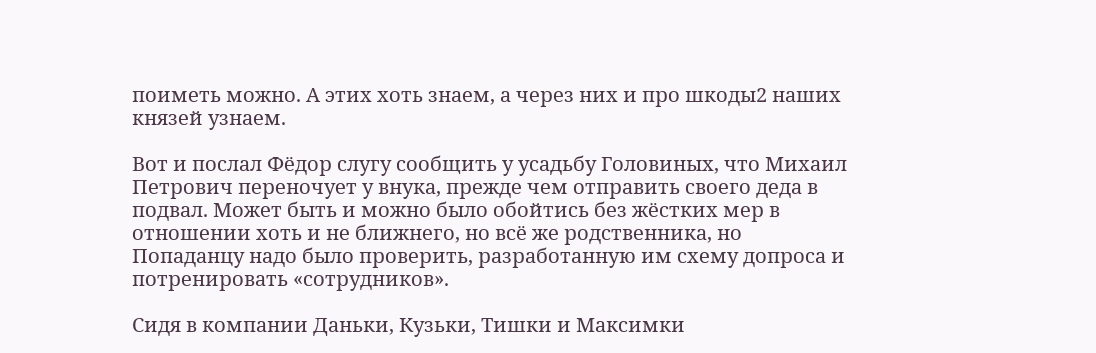поиметь можно. А этих хоть знаем, а через них и про шкоды2 наших князей узнаем.

Вот и послал Фёдор слугу сообщить у усадьбу Головиных, что Михаил Петрович переночует у внука, прежде чем отправить своего деда в подвал. Может быть и можно было обойтись без жёстких мер в отношении хоть и не ближнего, но всё же родственника, но Попаданцу надо было проверить, разработанную им схему допроса и потренировать «сотрудников».

Сидя в компании Даньки, Кузьки, Тишки и Максимки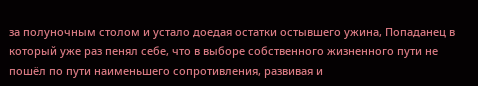за полуночным столом и устало доедая остатки остывшего ужина, Попаданец в который уже раз пенял себе, что в выборе собственного жизненного пути не пошёл по пути наименьшего сопротивления, развивая и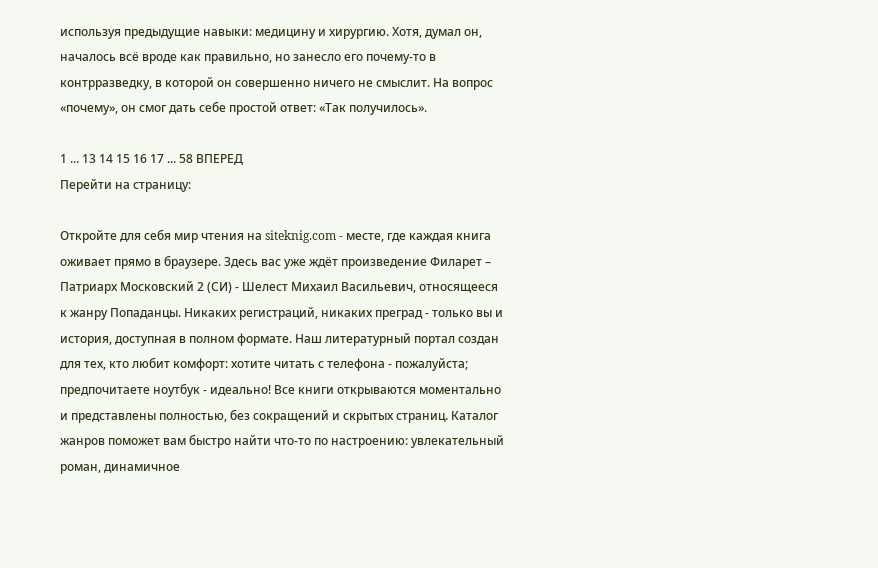используя предыдущие навыки: медицину и хирургию. Хотя, думал он, началось всё вроде как правильно, но занесло его почему-то в контрразведку, в которой он совершенно ничего не смыслит. На вопрос «почему», он смог дать себе простой ответ: «Так получилось».

1 ... 13 14 15 16 17 ... 58 ВПЕРЕД
Перейти на страницу:

Откройте для себя мир чтения на siteknig.com - месте, где каждая книга оживает прямо в браузере. Здесь вас уже ждёт произведение Филарет – Патриарх Московский 2 (СИ) - Шелест Михаил Васильевич, относящееся к жанру Попаданцы. Никаких регистраций, никаких преград - только вы и история, доступная в полном формате. Наш литературный портал создан для тех, кто любит комфорт: хотите читать с телефона - пожалуйста; предпочитаете ноутбук - идеально! Все книги открываются моментально и представлены полностью, без сокращений и скрытых страниц. Каталог жанров поможет вам быстро найти что-то по настроению: увлекательный роман, динамичное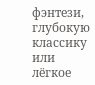фэнтези, глубокую классику или лёгкое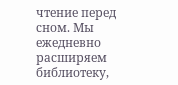чтение перед сном. Мы ежедневно расширяем библиотеку,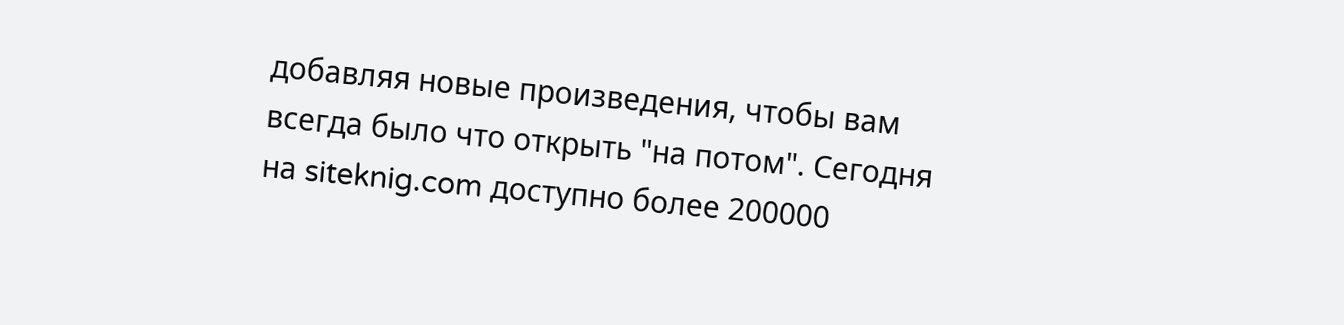добавляя новые произведения, чтобы вам всегда было что открыть "на потом". Сегодня на siteknig.com доступно более 200000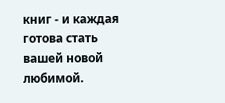книг - и каждая готова стать вашей новой любимой.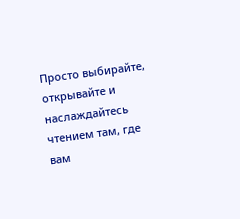Просто выбирайте, открывайте и наслаждайтесь чтением там, где вам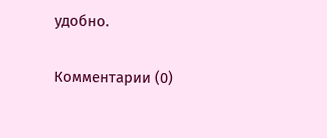удобно.

Комментарии (0)